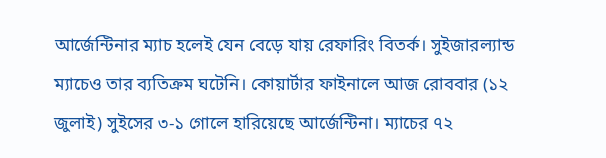আর্জেন্টিনার ম্যাচ হলেই যেন বেড়ে যায় রেফারিং বিতর্ক। সুইজারল্যান্ড ম্যাচেও তার ব্যতিক্রম ঘটেনি। কোয়ার্টার ফাইনালে আজ রোববার (১২ জুলাই) সুইসের ৩-১ গোলে হারিয়েছে আর্জেন্টিনা। ম্যাচের ৭২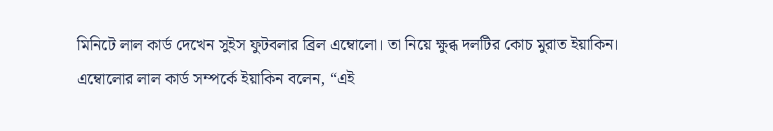মিনিটে লাল কার্ড দেখেন সুইস ফুটবলার ব্রিল এম্বোলো। তা নিয়ে ক্ষুব্ধ দলটির কোচ মুরাত ইয়াকিন।
এম্বোলোর লাল কার্ড সম্পর্কে ইয়াকিন বলেন, “এই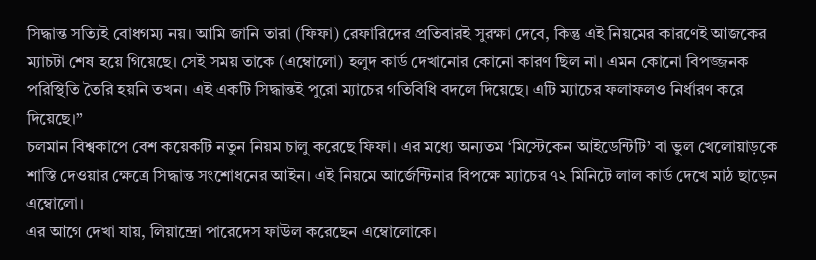সিদ্ধান্ত সত্যিই বোধগম্য নয়। আমি জানি তারা (ফিফা) রেফারিদের প্রতিবারই সুরক্ষা দেবে, কিন্তু এই নিয়মের কারণেই আজকের ম্যাচটা শেষ হয়ে গিয়েছে। সেই সময় তাকে (এম্বোলো) হলুদ কার্ড দেখানোর কোনো কারণ ছিল না। এমন কোনো বিপজ্জনক পরিস্থিতি তৈরি হয়নি তখন। এই একটি সিদ্ধান্তই পুরো ম্যাচের গতিবিধি বদলে দিয়েছে। এটি ম্যাচের ফলাফলও নির্ধারণ করে দিয়েছে।”
চলমান বিশ্বকাপে বেশ কয়েকটি নতুন নিয়ম চালু করেছে ফিফা। এর মধ্যে অন্যতম ‘মিস্টেকেন আইডেন্টিটি’ বা ভুল খেলোয়াড়কে শাস্তি দেওয়ার ক্ষেত্রে সিদ্ধান্ত সংশোধনের আইন। এই নিয়মে আর্জেন্টিনার বিপক্ষে ম্যাচের ৭২ মিনিটে লাল কার্ড দেখে মাঠ ছাড়েন এম্বোলো।
এর আগে দেখা যায়, লিয়ান্দ্রো পারেদেস ফাউল করেছেন এম্বোলোকে।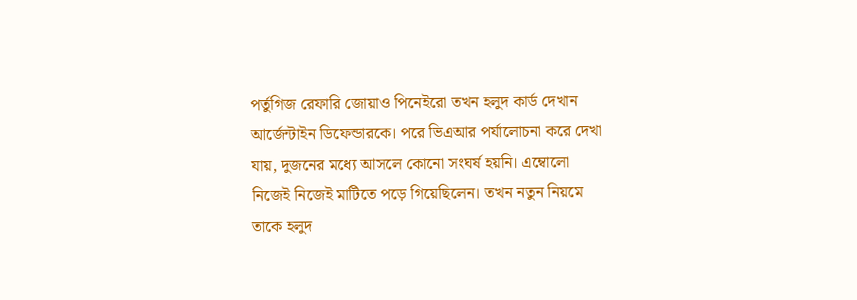পর্তুগিজ রেফারি জোয়াও পিনেইরো তখন হলুদ কার্ড দেখান আর্জেন্টাইন ডিফেন্ডারকে। পরে ভিএআর পর্যালোচনা করে দেখা যায়, দুজনের মধ্যে আসলে কোনো সংঘর্ষ হয়নি। এম্বোলো নিজেই নিজেই মাটিতে পড়ে গিয়েছিলেন। তখন নতুন নিয়মে তাকে হলুদ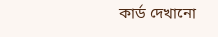কার্ড দেখানো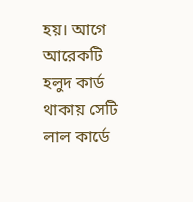হয়। আগে আরেকটি হলুদ কার্ড থাকায় সেটি লাল কার্ডে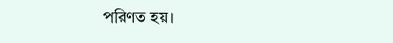পরিণত হয়।